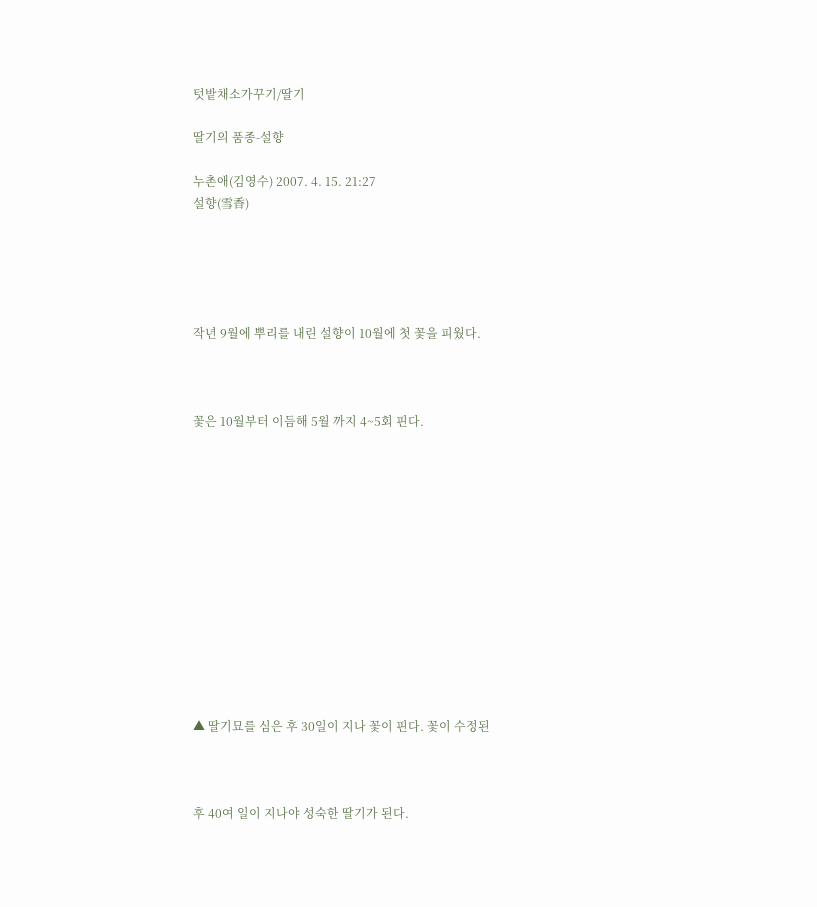텃밭채소가꾸기/딸기

딸기의 품종-설향

누촌애(김영수) 2007. 4. 15. 21:27
설향(雪香)





작년 9월에 뿌리를 내린 설향이 10월에 첫 꽃을 피웠다.



꽃은 10월부터 이듬해 5월 까지 4~5회 핀다.













▲ 딸기묘를 심은 후 30일이 지나 꽃이 핀다. 꽃이 수정된



후 40여 일이 지나야 성숙한 딸기가 된다.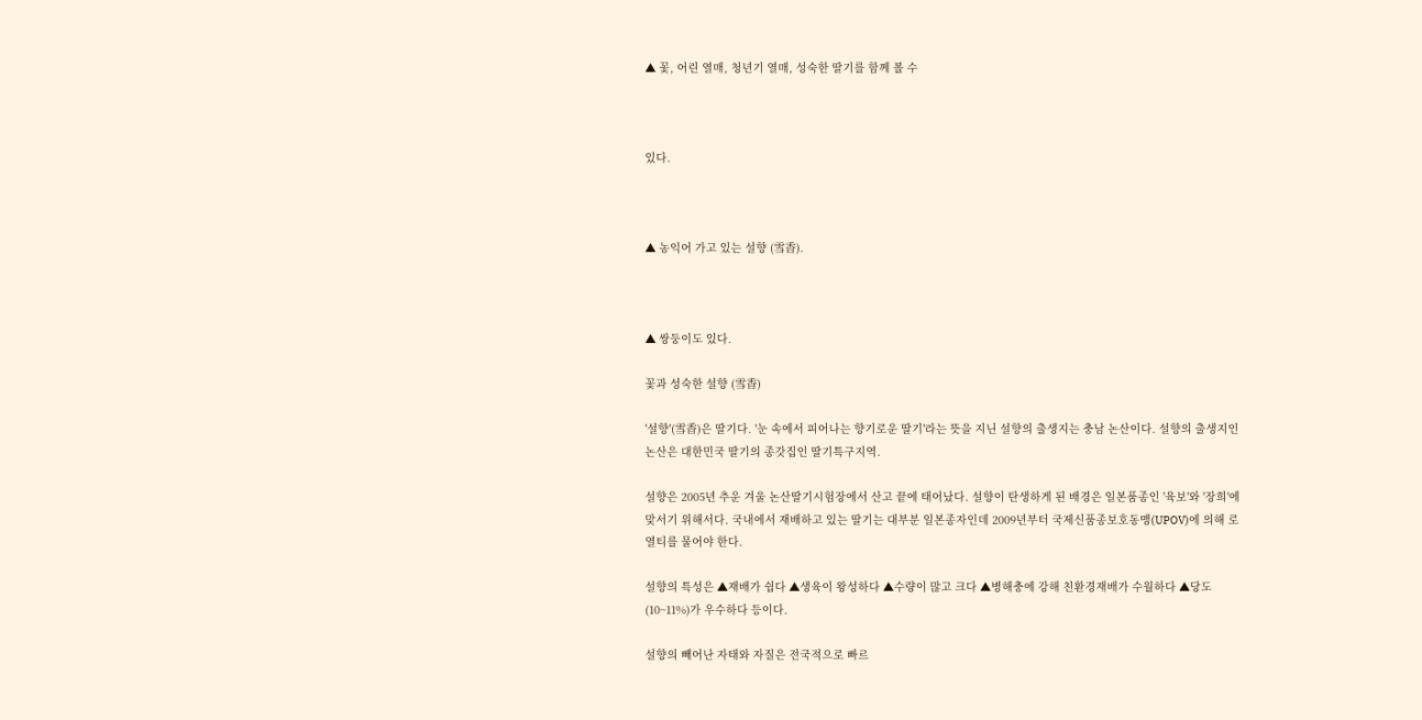▲ 꽃, 어린 열매, 청년기 열매, 성숙한 딸기를 함께 볼 수



있다.



▲ 농익어 가고 있는 설향 (雪香).



▲ 쌍둥이도 있다.

꽃과 성숙한 설향 (雪香)

'설향'(雪香)은 딸기다. '눈 속에서 피어나는 향기로운 딸기'라는 뜻을 지닌 설향의 출생지는 충남 논산이다. 설향의 출생지인 논산은 대한민국 딸기의 종갓집인 딸기특구지역.

설향은 2005년 추운 겨울 논산딸기시험장에서 산고 끝에 태어났다. 설향이 탄생하게 된 배경은 일본품종인 '육보'와 '장희'에 맞서기 위해서다. 국내에서 재배하고 있는 딸기는 대부분 일본종자인데 2009년부터 국제신품종보호동맹(UPOV)에 의해 로열티를 물어야 한다.

설향의 특성은 ▲재배가 쉽다 ▲생육이 왕성하다 ▲수량이 많고 크다 ▲병해충에 강해 친환경재배가 수월하다 ▲당도(10~11%)가 우수하다 등이다.

설향의 빼어난 자태와 자질은 전국적으로 빠르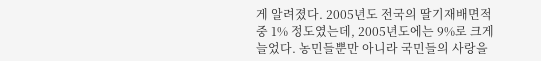게 알려졌다. 2005년도 전국의 딸기재배면적 중 1% 정도였는데, 2005년도에는 9%로 크게 늘었다. 농민들뿐만 아니라 국민들의 사랑을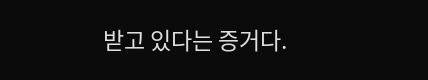받고 있다는 증거다.